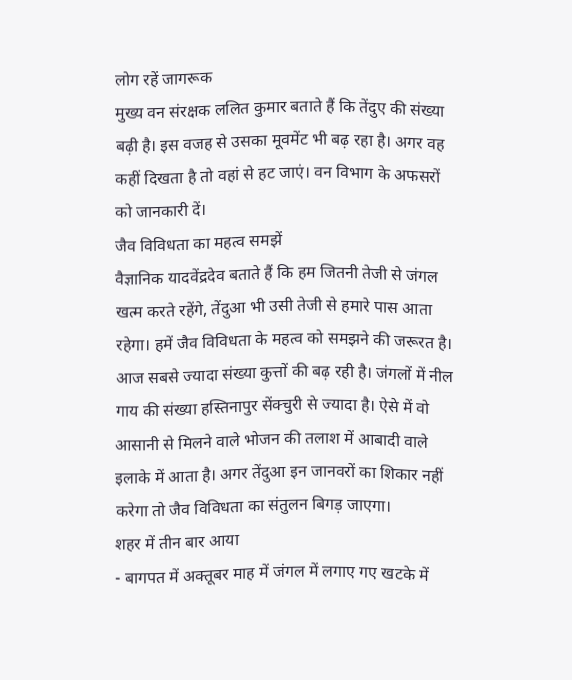लोग रहें जागरूक
मुख्य वन संरक्षक ललित कुमार बताते हैं कि तेंदुए की संख्या बढ़ी है। इस वजह से उसका मूवमेंट भी बढ़ रहा है। अगर वह कहीं दिखता है तो वहां से हट जाएं। वन विभाग के अफसरों को जानकारी दें।
जैव विविधता का महत्व समझें
वैज्ञानिक यादवेंद्रदेव बताते हैं कि हम जितनी तेजी से जंगल खत्म करते रहेंगे, तेंदुआ भी उसी तेजी से हमारे पास आता रहेगा। हमें जैव विविधता के महत्व को समझने की जरूरत है। आज सबसे ज्यादा संख्या कुत्तों की बढ़ रही है। जंगलों में नील गाय की संख्या हस्तिनापुर सेंक्चुरी से ज्यादा है। ऐसे में वो आसानी से मिलने वाले भोजन की तलाश में आबादी वाले इलाके में आता है। अगर तेंदुआ इन जानवरों का शिकार नहीं करेगा तो जैव विविधता का संतुलन बिगड़ जाएगा।
शहर में तीन बार आया
- बागपत में अक्तूबर माह में जंगल में लगाए गए खटके में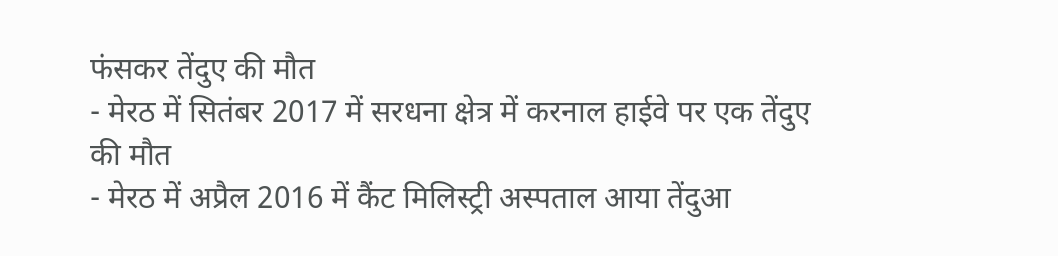फंसकर तेंदुए की मौत
- मेरठ में सितंबर 2017 में सरधना क्षेत्र में करनाल हाईवे पर एक तेंदुए की मौत
- मेरठ में अप्रैल 2016 में कैंट मिलिस्ट्री अस्पताल आया तेंदुआ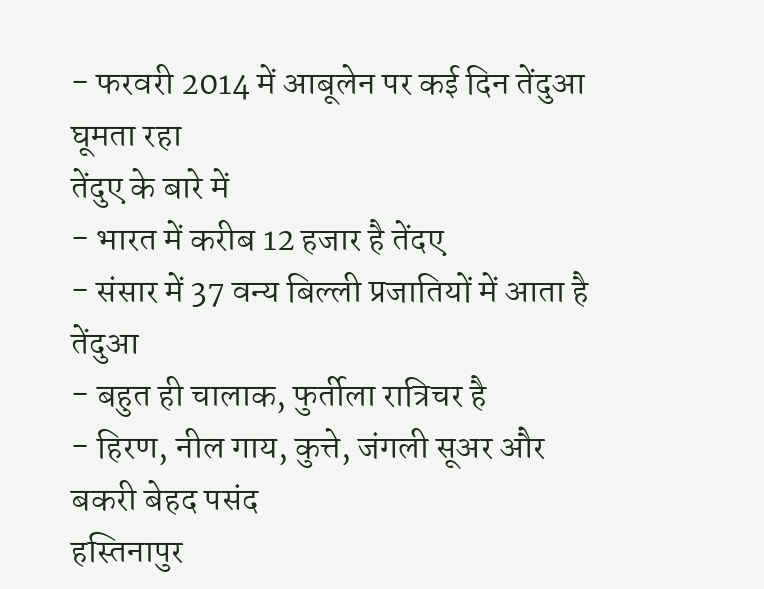- फरवरी 2014 में आबूलेन पर कई दिन तेंदुआ घूमता रहा
तेंदुए के बारे में
- भारत में करीब 12 हजार है तेंदए
- संसार में 37 वन्य बिल्ली प्रजातियों में आता है तेंदुआ
- बहुत ही चालाक, फुर्तीला रात्रिचर है
- हिरण, नील गाय, कुत्ते, जंगली सूअर और बकरी बेहद पसंद
हस्तिनापुर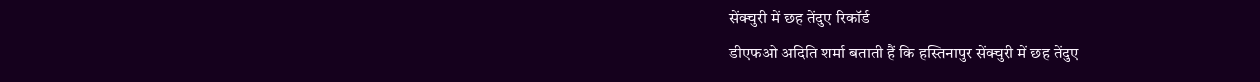सेंक्चुरी में छह तेंदुए रिकॉर्ड
डीएफओ अदिति शर्मा बताती हैं कि हस्तिनापुर सेंक्चुरी में छह तेंदुए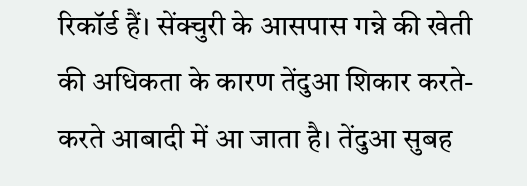रिकॉर्ड हैं। सेंक्चुरी के आसपास गन्ने की खेती की अधिकता के कारण तेंदुआ शिकार करते-करते आबादी में आ जाता है। तेंदुआ सुबह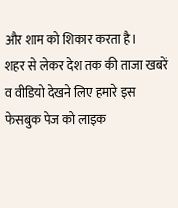और शाम को शिकार करता है।
शहर से लेकर देश तक की ताजा खबरें व वीडियो देखने लिए हमारे इस फेसबुक पेज को लाइक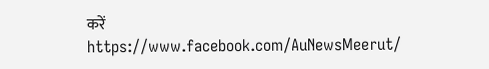करें
https://www.facebook.com/AuNewsMeerut/